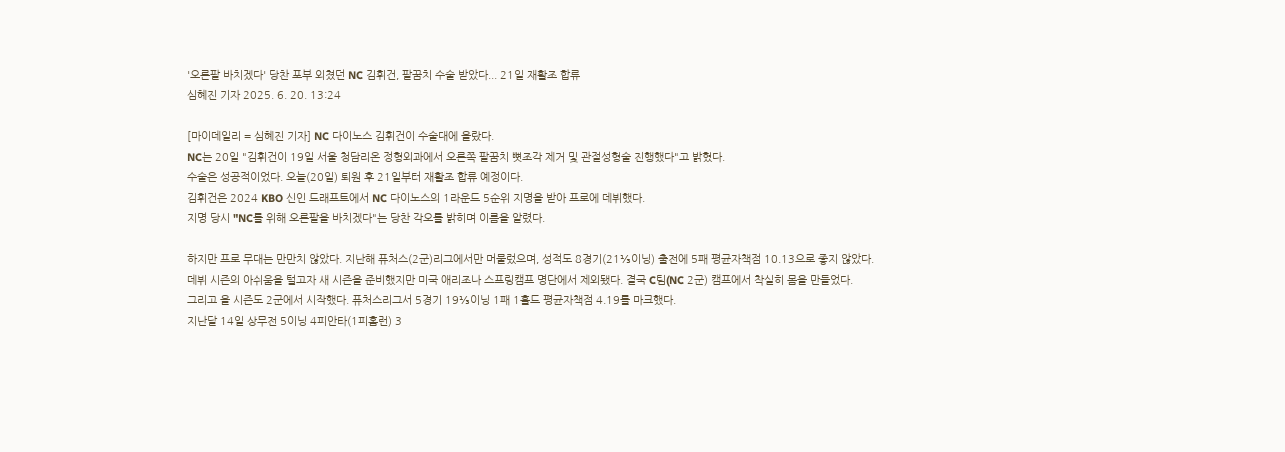'오른팔 바치겠다' 당찬 포부 외쳤던 NC 김휘건, 팔꿈치 수술 받았다... 21일 재활조 합류
심혜진 기자 2025. 6. 20. 13:24

[마이데일리 = 심혜진 기자] NC 다이노스 김휘건이 수술대에 올랐다.
NC는 20일 "김휘건이 19일 서울 청담리온 정형외과에서 오른쪽 팔꿈치 뼛조각 제거 및 관절성형술 진행했다"고 밝혔다.
수술은 성공적이었다. 오늘(20일) 퇴원 후 21일부터 재활조 합류 예정이다.
김휘건은 2024 KBO 신인 드래프트에서 NC 다이노스의 1라운드 5순위 지명을 받아 프로에 데뷔했다.
지명 당시 "NC를 위해 오른팔을 바치겠다"는 당찬 각오를 밝히며 이름을 알렸다.

하지만 프로 무대는 만만치 않았다. 지난해 퓨처스(2군)리그에서만 머물렀으며, 성적도 8경기(21⅓이닝) 출전에 5패 평균자책점 10.13으로 좋지 않았다.
데뷔 시즌의 아쉬움을 털고자 새 시즌을 준비했지만 미국 애리조나 스프링캠프 명단에서 제외됐다. 결국 C팀(NC 2군) 캠프에서 착실히 몸을 만들었다.
그리고 올 시즌도 2군에서 시작했다. 퓨처스리그서 5경기 19⅓이닝 1패 1홀드 평균자책점 4.19를 마크했다.
지난달 14일 상무전 5이닝 4피안타(1피홈런) 3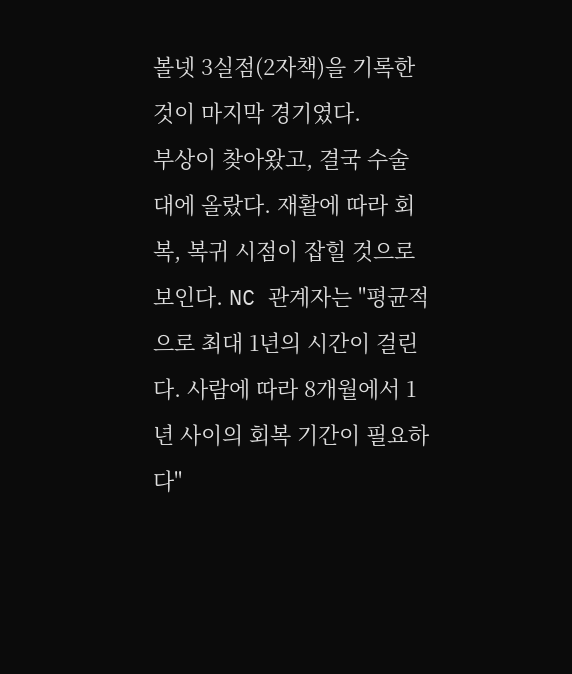볼넷 3실점(2자책)을 기록한 것이 마지막 경기였다.
부상이 찾아왔고, 결국 수술대에 올랐다. 재활에 따라 회복, 복귀 시점이 잡힐 것으로 보인다. NC 관계자는 "평균적으로 최대 1년의 시간이 걸린다. 사람에 따라 8개월에서 1년 사이의 회복 기간이 필요하다"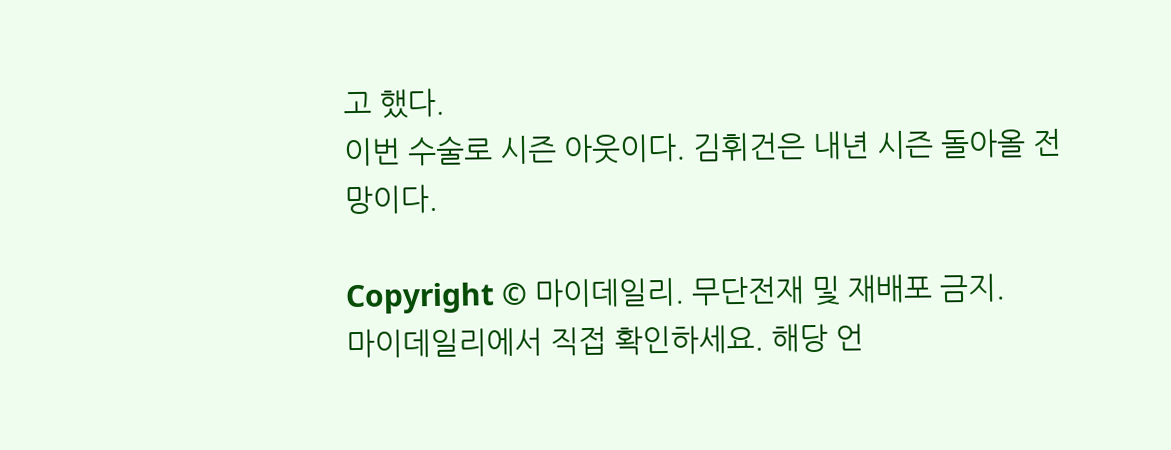고 했다.
이번 수술로 시즌 아웃이다. 김휘건은 내년 시즌 돌아올 전망이다.

Copyright © 마이데일리. 무단전재 및 재배포 금지.
마이데일리에서 직접 확인하세요. 해당 언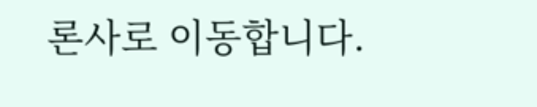론사로 이동합니다.